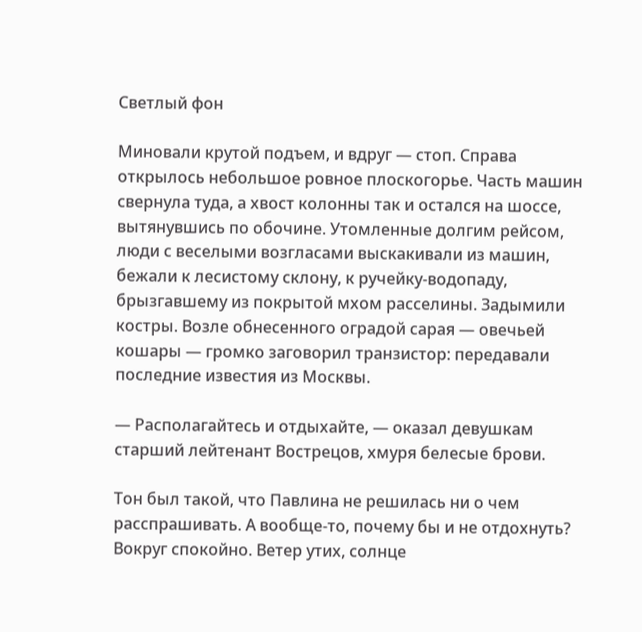Светлый фон

Миновали крутой подъем, и вдруг — стоп. Справа открылось небольшое ровное плоскогорье. Часть машин свернула туда, а хвост колонны так и остался на шоссе, вытянувшись по обочине. Утомленные долгим рейсом, люди с веселыми возгласами выскакивали из машин, бежали к лесистому склону, к ручейку-водопаду, брызгавшему из покрытой мхом расселины. Задымили костры. Возле обнесенного оградой сарая — овечьей кошары — громко заговорил транзистор: передавали последние известия из Москвы.

— Располагайтесь и отдыхайте, — оказал девушкам старший лейтенант Вострецов, хмуря белесые брови.

Тон был такой, что Павлина не решилась ни о чем расспрашивать. А вообще-то, почему бы и не отдохнуть? Вокруг спокойно. Ветер утих, солнце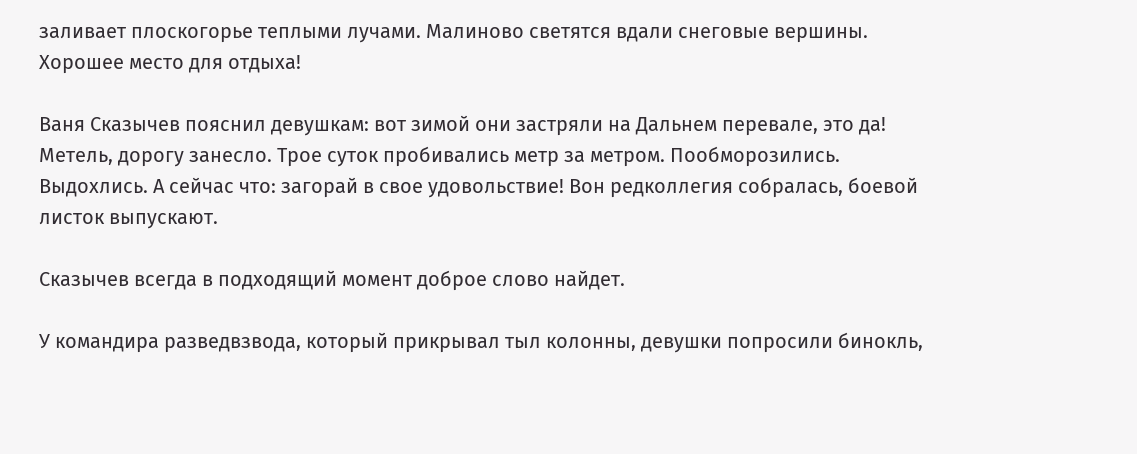заливает плоскогорье теплыми лучами. Малиново светятся вдали снеговые вершины. Хорошее место для отдыха!

Ваня Сказычев пояснил девушкам: вот зимой они застряли на Дальнем перевале, это да! Метель, дорогу занесло. Трое суток пробивались метр за метром. Пообморозились. Выдохлись. А сейчас что: загорай в свое удовольствие! Вон редколлегия собралась, боевой листок выпускают.

Сказычев всегда в подходящий момент доброе слово найдет.

У командира разведвзвода, который прикрывал тыл колонны, девушки попросили бинокль,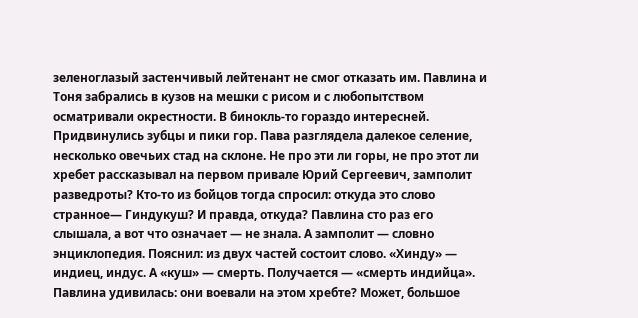зеленоглазый застенчивый лейтенант не смог отказать им. Павлина и Тоня забрались в кузов на мешки с рисом и с любопытством осматривали окрестности. В бинокль-то гораздо интересней. Придвинулись зубцы и пики гор. Пава разглядела далекое селение, несколько овечьих стад на склоне. Не про эти ли горы, не про этот ли хребет рассказывал на первом привале Юрий Сергеевич, замполит разведроты? Кто-то из бойцов тогда спросил: откуда это слово странное— Гиндукуш? И правда, откуда? Павлина сто раз его слышала, а вот что означает — не знала. А замполит — словно энциклопедия. Пояснил: из двух частей состоит слово. «Хинду» — индиец, индус. А «куш» — смерть. Получается — «смерть индийца». Павлина удивилась: они воевали на этом хребте? Может, большое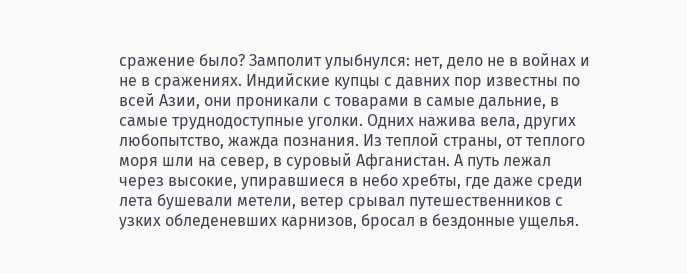сражение было? Замполит улыбнулся: нет, дело не в войнах и не в сражениях. Индийские купцы с давних пор известны по всей Азии, они проникали с товарами в самые дальние, в самые труднодоступные уголки. Одних нажива вела, других любопытство, жажда познания. Из теплой страны, от теплого моря шли на север, в суровый Афганистан. А путь лежал через высокие, упиравшиеся в небо хребты, где даже среди лета бушевали метели, ветер срывал путешественников с узких обледеневших карнизов, бросал в бездонные ущелья.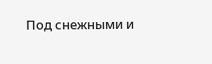Под снежными и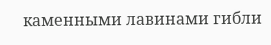каменными лавинами гибли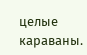целые караваны.